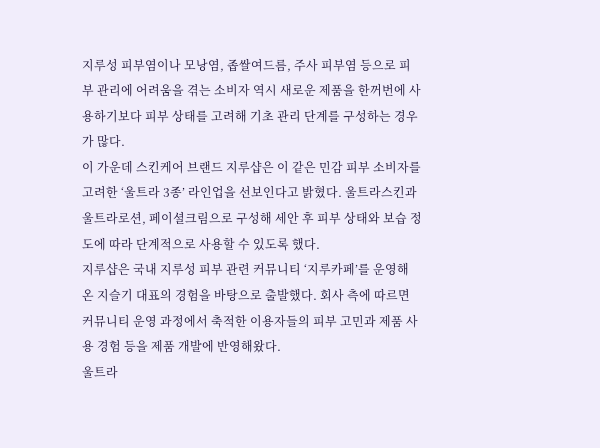지루성 피부염이나 모낭염, 좁쌀여드름, 주사 피부염 등으로 피부 관리에 어려움을 겪는 소비자 역시 새로운 제품을 한꺼번에 사용하기보다 피부 상태를 고려해 기초 관리 단계를 구성하는 경우가 많다.
이 가운데 스킨케어 브랜드 지루샵은 이 같은 민감 피부 소비자를 고려한 ‘울트라 3종’ 라인업을 선보인다고 밝혔다. 울트라스킨과 울트라로션, 페이셜크림으로 구성해 세안 후 피부 상태와 보습 정도에 따라 단계적으로 사용할 수 있도록 했다.
지루샵은 국내 지루성 피부 관련 커뮤니티 ‘지루카페’를 운영해 온 지슬기 대표의 경험을 바탕으로 출발했다. 회사 측에 따르면 커뮤니티 운영 과정에서 축적한 이용자들의 피부 고민과 제품 사용 경험 등을 제품 개발에 반영해왔다.
울트라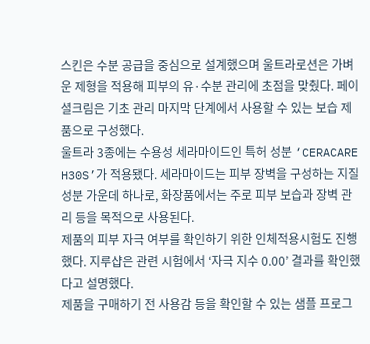스킨은 수분 공급을 중심으로 설계했으며 울트라로션은 가벼운 제형을 적용해 피부의 유·수분 관리에 초점을 맞췄다. 페이셜크림은 기초 관리 마지막 단계에서 사용할 수 있는 보습 제품으로 구성했다.
울트라 3종에는 수용성 세라마이드인 특허 성분 ‘CERACARE H30S’가 적용됐다. 세라마이드는 피부 장벽을 구성하는 지질 성분 가운데 하나로, 화장품에서는 주로 피부 보습과 장벽 관리 등을 목적으로 사용된다.
제품의 피부 자극 여부를 확인하기 위한 인체적용시험도 진행했다. 지루샵은 관련 시험에서 ‘자극 지수 0.00’ 결과를 확인했다고 설명했다.
제품을 구매하기 전 사용감 등을 확인할 수 있는 샘플 프로그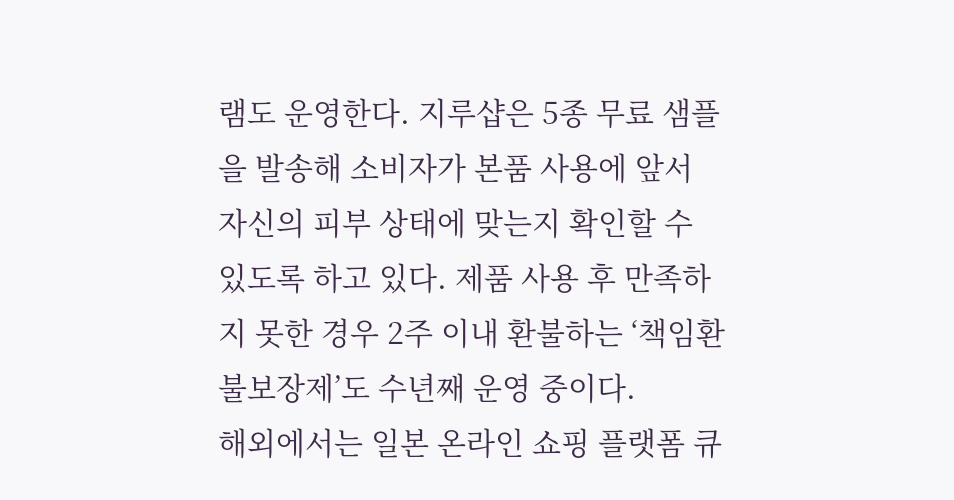램도 운영한다. 지루샵은 5종 무료 샘플을 발송해 소비자가 본품 사용에 앞서 자신의 피부 상태에 맞는지 확인할 수 있도록 하고 있다. 제품 사용 후 만족하지 못한 경우 2주 이내 환불하는 ‘책임환불보장제’도 수년째 운영 중이다.
해외에서는 일본 온라인 쇼핑 플랫폼 큐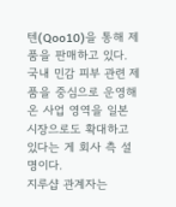텐(Qoo10)을 통해 제품을 판매하고 있다. 국내 민감 피부 관련 제품을 중심으로 운영해온 사업 영역을 일본 시장으로도 확대하고 있다는 게 회사 측 설명이다.
지루샵 관계자는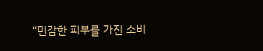“민감한 피부를 가진 소비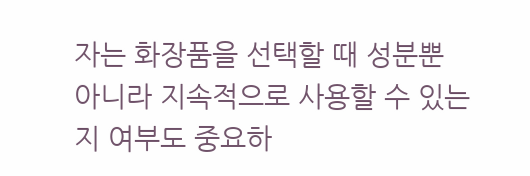자는 화장품을 선택할 때 성분뿐 아니라 지속적으로 사용할 수 있는지 여부도 중요하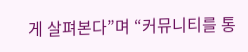게 살펴본다”며 “커뮤니티를 통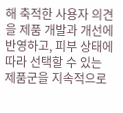해 축적한 사용자 의견을 제품 개발과 개선에 반영하고, 피부 상태에 따라 선택할 수 있는 제품군을 지속적으로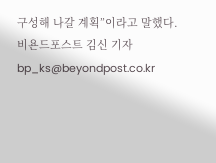구성해 나갈 계획”이라고 말했다.
비욘드포스트 김신 기자 bp_ks@beyondpost.co.kr